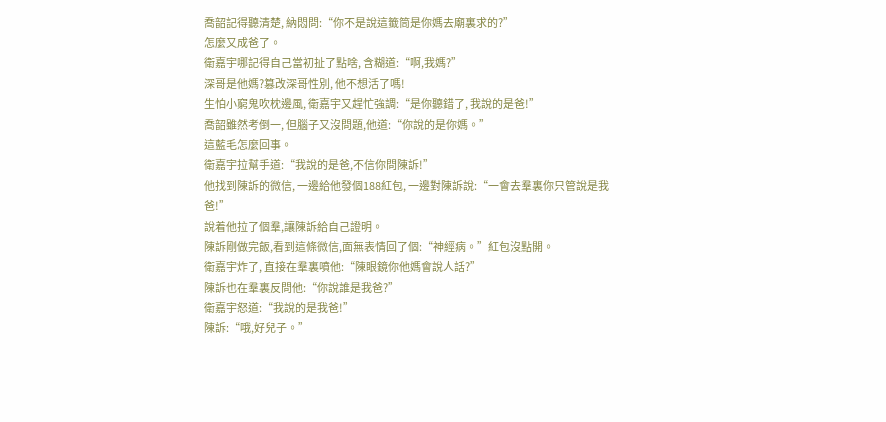喬韶記得聽清楚, 納悶問:“你不是說這籤筒是你媽去廟裏求的?”
怎麼又成爸了。
衛嘉宇哪記得自己當初扯了點啥, 含糊道:“啊,我媽?”
深哥是他媽?篡改深哥性別, 他不想活了嗎!
生怕小窮鬼吹枕邊風, 衛嘉宇又趕忙強調:“是你聽錯了, 我說的是爸!”
喬韶雖然考倒一, 但腦子又沒問題,他道:“你說的是你媽。”
這藍毛怎麼回事。
衛嘉宇拉幫手道:“我說的是爸,不信你問陳訴!”
他找到陳訴的微信, 一邊給他發個188紅包, 一邊對陳訴說:“一會去羣裏你只管說是我爸!”
說着他拉了個羣,讓陳訴給自己證明。
陳訴剛做完飯,看到這條微信,面無表情回了個:“神經病。”紅包沒點開。
衛嘉宇炸了, 直接在羣裏噴他:“陳眼鏡你他媽會說人話?”
陳訴也在羣裏反問他:“你說誰是我爸?”
衛嘉宇怒道:“我說的是我爸!”
陳訴:“哦,好兒子。”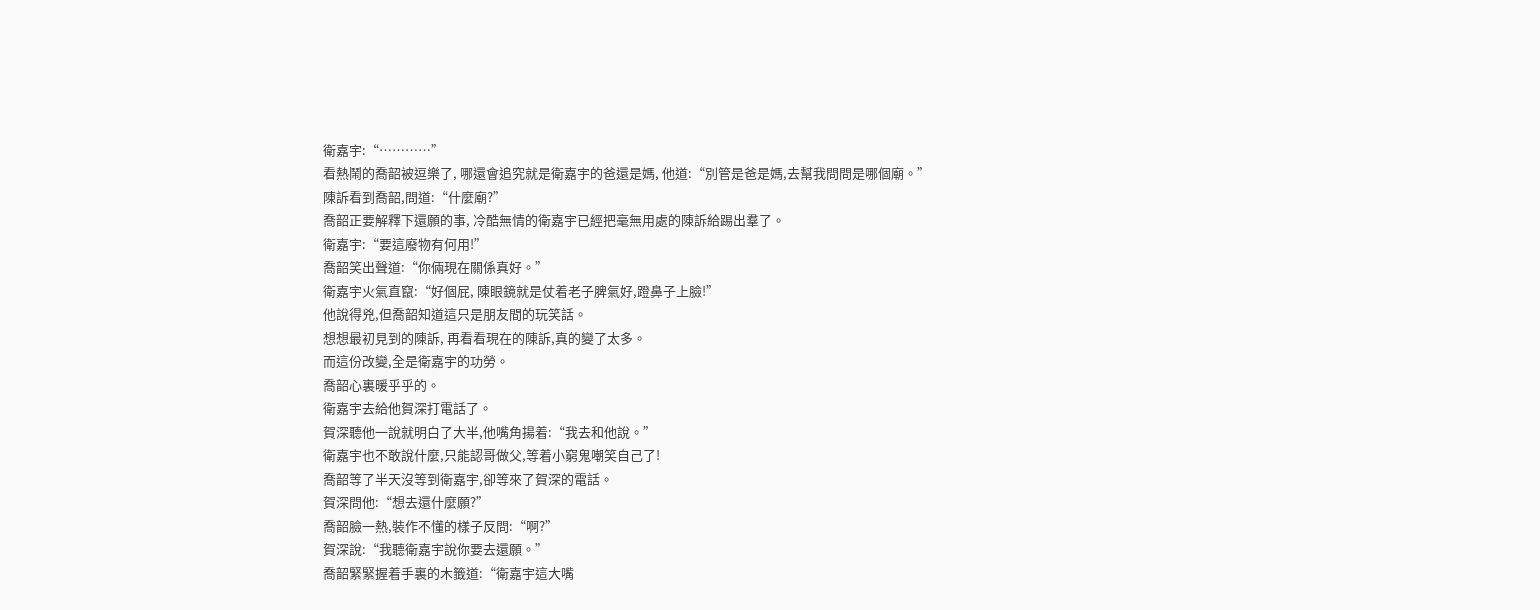衛嘉宇:“…………”
看熱鬧的喬韶被逗樂了, 哪還會追究就是衛嘉宇的爸還是媽, 他道:“別管是爸是媽,去幫我問問是哪個廟。”
陳訴看到喬韶,問道:“什麼廟?”
喬韶正要解釋下還願的事, 冷酷無情的衛嘉宇已經把毫無用處的陳訴給踢出羣了。
衛嘉宇:“要這廢物有何用!”
喬韶笑出聲道:“你倆現在關係真好。”
衛嘉宇火氣直竄:“好個屁, 陳眼鏡就是仗着老子脾氣好,蹬鼻子上臉!”
他說得兇,但喬韶知道這只是朋友間的玩笑話。
想想最初見到的陳訴, 再看看現在的陳訴,真的變了太多。
而這份改變,全是衛嘉宇的功勞。
喬韶心裏暖乎乎的。
衛嘉宇去給他賀深打電話了。
賀深聽他一說就明白了大半,他嘴角揚着:“我去和他說。”
衛嘉宇也不敢說什麼,只能認哥做父,等着小窮鬼嘲笑自己了!
喬韶等了半天沒等到衛嘉宇,卻等來了賀深的電話。
賀深問他:“想去還什麼願?”
喬韶臉一熱,裝作不懂的樣子反問:“啊?”
賀深說:“我聽衛嘉宇說你要去還願。”
喬韶緊緊握着手裏的木籤道:“衛嘉宇這大嘴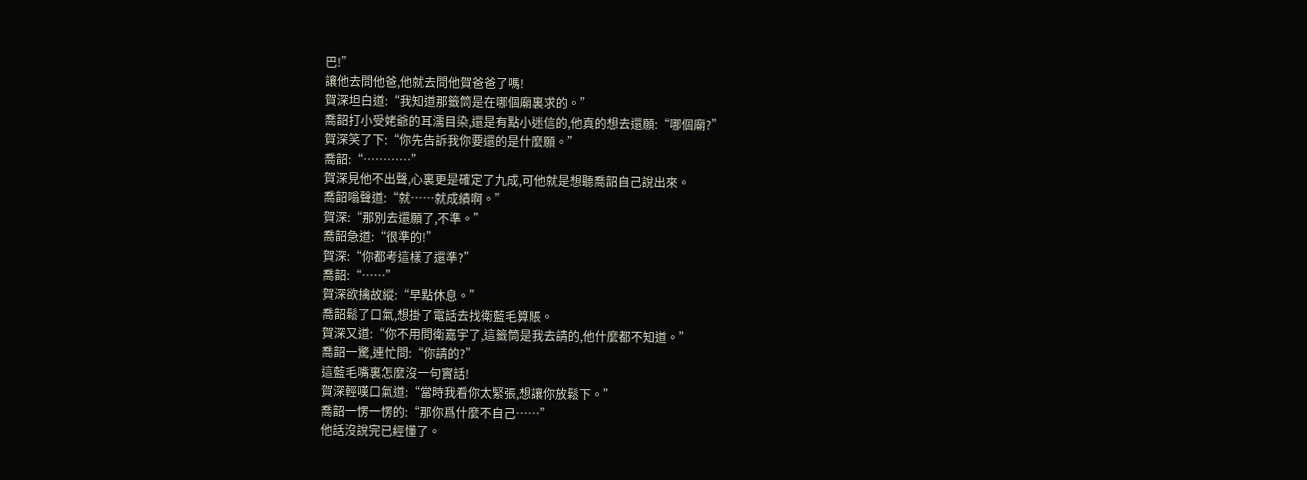巴!”
讓他去問他爸,他就去問他賀爸爸了嗎!
賀深坦白道:“我知道那籤筒是在哪個廟裏求的。”
喬韶打小受姥爺的耳濡目染,還是有點小迷信的,他真的想去還願:“哪個廟?”
賀深笑了下:“你先告訴我你要還的是什麼願。”
喬韶:“…………”
賀深見他不出聲,心裏更是確定了九成,可他就是想聽喬韶自己說出來。
喬韶嗡聲道:“就……就成績啊。”
賀深:“那別去還願了,不準。”
喬韶急道:“很準的!”
賀深:“你都考這樣了還準?”
喬韶:“……”
賀深欲擒故縱:“早點休息。”
喬韶鬆了口氣,想掛了電話去找衛藍毛算賬。
賀深又道:“你不用問衛嘉宇了,這籤筒是我去請的,他什麼都不知道。”
喬韶一驚,連忙問:“你請的?”
這藍毛嘴裏怎麼沒一句實話!
賀深輕嘆口氣道:“當時我看你太緊張,想讓你放鬆下。”
喬韶一愣一愣的:“那你爲什麼不自己……”
他話沒說完已經懂了。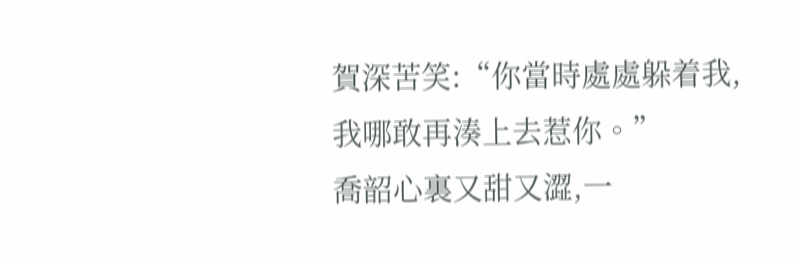賀深苦笑:“你當時處處躲着我,我哪敢再湊上去惹你。”
喬韶心裏又甜又澀,一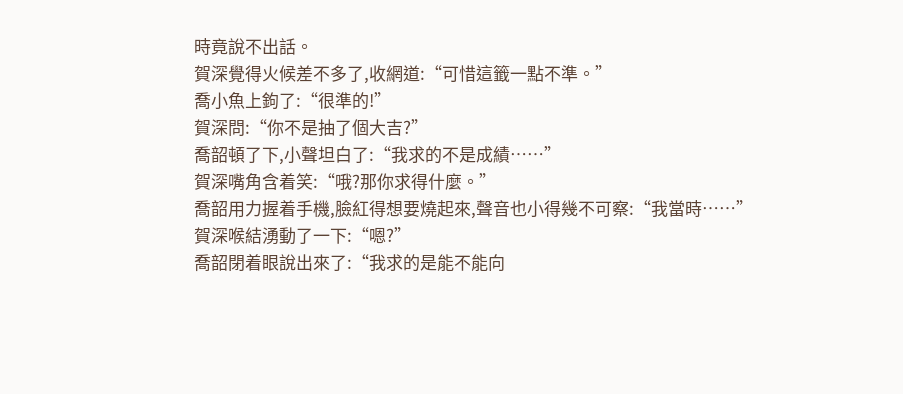時竟說不出話。
賀深覺得火候差不多了,收網道:“可惜這籤一點不準。”
喬小魚上鉤了:“很準的!”
賀深問:“你不是抽了個大吉?”
喬韶頓了下,小聲坦白了:“我求的不是成績……”
賀深嘴角含着笑:“哦?那你求得什麼。”
喬韶用力握着手機,臉紅得想要燒起來,聲音也小得幾不可察:“我當時……”
賀深喉結湧動了一下:“嗯?”
喬韶閉着眼說出來了:“我求的是能不能向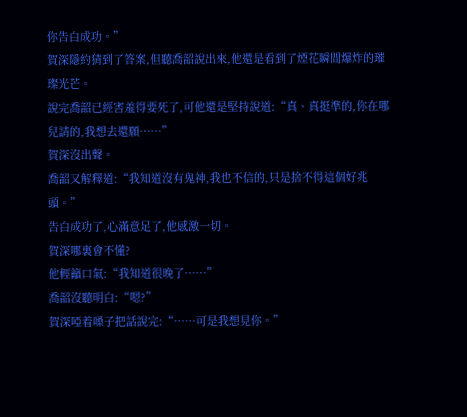你告白成功。”
賀深隱約猜到了答案,但聽喬韶說出來,他還是看到了煙花瞬間爆炸的璀璨光芒。
說完喬韶已經害羞得要死了,可他還是堅持說道:“真、真挺準的,你在哪兒請的,我想去還願……”
賀深沒出聲。
喬韶又解釋道:“我知道沒有鬼神,我也不信的,只是捨不得這個好兆頭。”
告白成功了,心滿意足了,他感激一切。
賀深哪裏會不懂?
他輕籲口氣:“我知道很晚了……”
喬韶沒聽明白:“嗯?”
賀深啞着嗓子把話說完:“……可是我想見你。”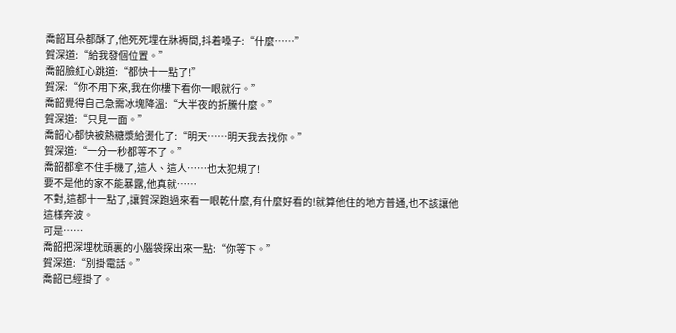喬韶耳朵都酥了,他死死埋在牀褥間,抖着嗓子:“什麼……”
賀深道:“給我發個位置。”
喬韶臉紅心跳道:“都快十一點了!”
賀深:“你不用下來,我在你樓下看你一眼就行。”
喬韶覺得自己急需冰塊降溫:“大半夜的折騰什麼。”
賀深道:“只見一面。”
喬韶心都快被熱糖漿給燙化了:“明天……明天我去找你。”
賀深道:“一分一秒都等不了。”
喬韶都拿不住手機了,這人、這人……也太犯規了!
要不是他的家不能暴露,他真就……
不對,這都十一點了,讓賀深跑過來看一眼乾什麼,有什麼好看的!就算他住的地方普通,也不該讓他這樣奔波。
可是……
喬韶把深埋枕頭裏的小腦袋探出來一點:“你等下。”
賀深道:“別掛電話。”
喬韶已經掛了。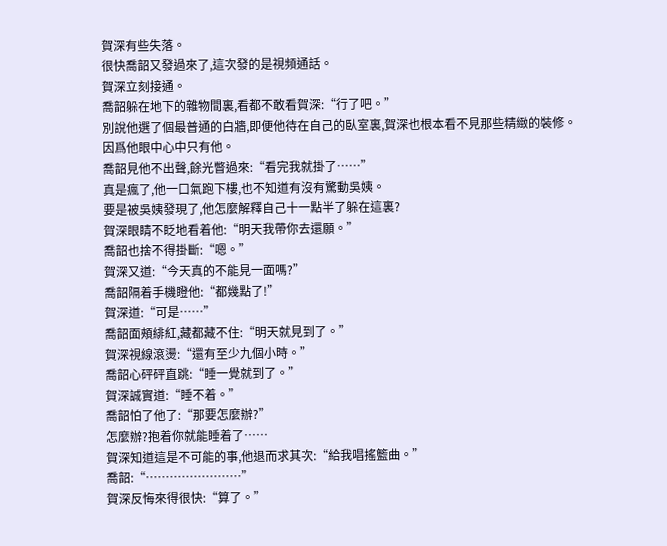賀深有些失落。
很快喬韶又發過來了,這次發的是視頻通話。
賀深立刻接通。
喬韶躲在地下的雜物間裏,看都不敢看賀深:“行了吧。”
別說他選了個最普通的白牆,即便他待在自己的臥室裏,賀深也根本看不見那些精緻的裝修。
因爲他眼中心中只有他。
喬韶見他不出聲,餘光瞥過來:“看完我就掛了……”
真是瘋了,他一口氣跑下樓,也不知道有沒有驚動吳姨。
要是被吳姨發現了,他怎麼解釋自己十一點半了躲在這裏?
賀深眼睛不眨地看着他:“明天我帶你去還願。”
喬韶也捨不得掛斷:“嗯。”
賀深又道:“今天真的不能見一面嗎?”
喬韶隔着手機瞪他:“都幾點了!”
賀深道:“可是……”
喬韶面頰緋紅,藏都藏不住:“明天就見到了。”
賀深視線滾燙:“還有至少九個小時。”
喬韶心砰砰直跳:“睡一覺就到了。”
賀深誠實道:“睡不着。”
喬韶怕了他了:“那要怎麼辦?”
怎麼辦?抱着你就能睡着了……
賀深知道這是不可能的事,他退而求其次:“給我唱搖籃曲。”
喬韶:“……………………”
賀深反悔來得很快:“算了。”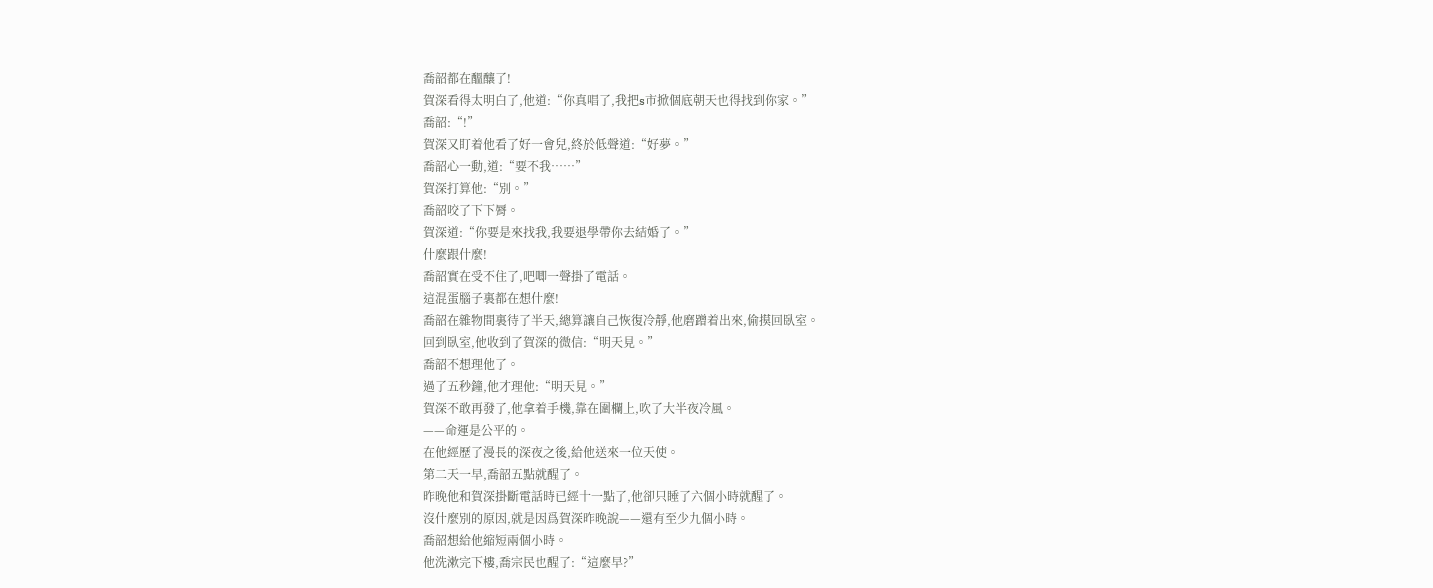喬韶都在醞釀了!
賀深看得太明白了,他道:“你真唱了,我把s市掀個底朝天也得找到你家。”
喬韶:“!”
賀深又盯着他看了好一會兒,終於低聲道:“好夢。”
喬韶心一動,道:“要不我……”
賀深打算他:“別。”
喬韶咬了下下脣。
賀深道:“你要是來找我,我要退學帶你去結婚了。”
什麼跟什麼!
喬韶實在受不住了,吧唧一聲掛了電話。
這混蛋腦子裏都在想什麼!
喬韶在雜物間裏待了半天,總算讓自己恢復冷靜,他磨蹭着出來,偷摸回臥室。
回到臥室,他收到了賀深的微信:“明天見。”
喬韶不想理他了。
過了五秒鐘,他才理他:“明天見。”
賀深不敢再發了,他拿着手機,靠在圍欄上,吹了大半夜冷風。
——命運是公平的。
在他經歷了漫長的深夜之後,給他送來一位天使。
第二天一早,喬韶五點就醒了。
昨晚他和賀深掛斷電話時已經十一點了,他卻只睡了六個小時就醒了。
沒什麼別的原因,就是因爲賀深昨晚說——還有至少九個小時。
喬韶想給他縮短兩個小時。
他洗漱完下樓,喬宗民也醒了:“這麼早?”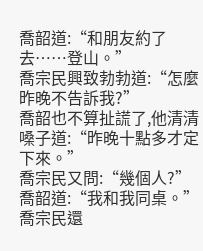喬韶道:“和朋友約了去……登山。”
喬宗民興致勃勃道:“怎麼昨晚不告訴我?”
喬韶也不算扯謊了,他清清嗓子道:“昨晚十點多才定下來。”
喬宗民又問:“幾個人?”
喬韶道:“我和我同桌。”
喬宗民還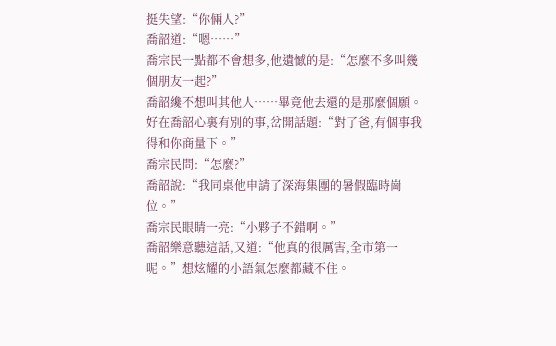挺失望:“你倆人?”
喬韶道:“嗯……”
喬宗民一點都不會想多,他遺憾的是:“怎麼不多叫幾個朋友一起?”
喬韶纔不想叫其他人……畢竟他去還的是那麼個願。
好在喬韶心裏有別的事,岔開話題:“對了爸,有個事我得和你商量下。”
喬宗民問:“怎麼?”
喬韶說:“我同桌他申請了深海集團的暑假臨時崗位。”
喬宗民眼睛一亮:“小夥子不錯啊。”
喬韶樂意聽這話,又道:“他真的很厲害,全市第一呢。”想炫耀的小語氣怎麼都藏不住。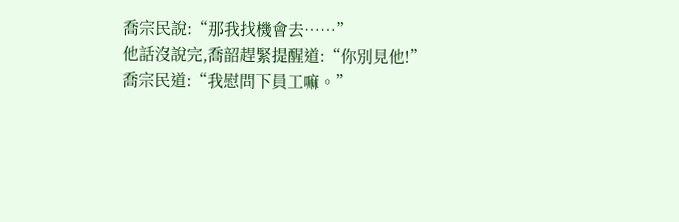喬宗民說:“那我找機會去……”
他話沒說完,喬韶趕緊提醒道:“你別見他!”
喬宗民道:“我慰問下員工嘛。”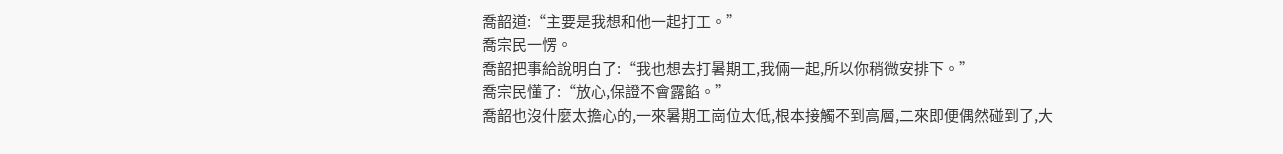喬韶道:“主要是我想和他一起打工。”
喬宗民一愣。
喬韶把事給說明白了:“我也想去打暑期工,我倆一起,所以你稍微安排下。”
喬宗民懂了:“放心,保證不會露餡。”
喬韶也沒什麼太擔心的,一來暑期工崗位太低,根本接觸不到高層,二來即便偶然碰到了,大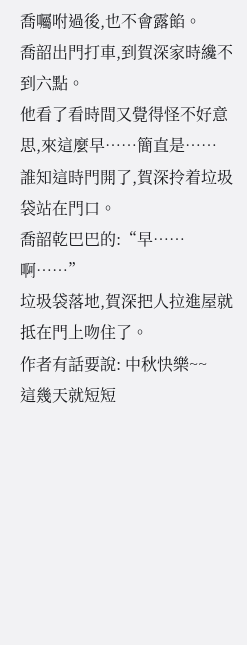喬囑咐過後,也不會露餡。
喬韶出門打車,到賀深家時纔不到六點。
他看了看時間又覺得怪不好意思,來這麼早……簡直是……
誰知這時門開了,賀深拎着垃圾袋站在門口。
喬韶乾巴巴的:“早……啊……”
垃圾袋落地,賀深把人拉進屋就抵在門上吻住了。
作者有話要說: 中秋快樂~~
這幾天就短短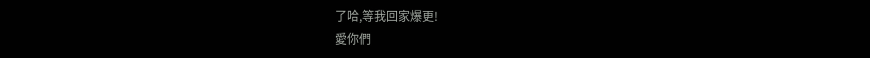了哈,等我回家爆更!
愛你們